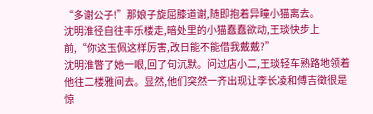“多谢公子!”那娘子旋屈膝道谢,随即抱着异瞳小猫离去。
沈明淮径自往丰乐楼走,暗处里的小猫蠢蠢欲动,王琰快步上前,“你这玉佩这样厉害,改日能不能借我戴戴?”
沈明淮瞥了她一眼,回了句沉默。问过店小二,王琰轻车熟路地领着他往二楼雅间去。显然,他们突然一齐出现让李长凌和傅吉徵很是惊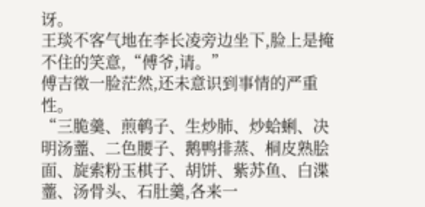讶。
王琰不客气地在李长凌旁边坐下,脸上是掩不住的笑意,“傅爷,请。”
傅吉徵一脸茫然,还未意识到事情的严重性。
“三脆羹、煎鹌子、生炒肺、炒蛤蜊、决明汤虀、二色腰子、鹅鸭排蒸、桐皮熟脍面、旋索粉玉棋子、胡饼、紫苏鱼、白渫虀、汤骨头、石肚羹,各来一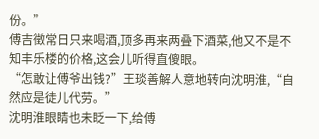份。”
傅吉徵常日只来喝酒,顶多再来两叠下酒菜,他又不是不知丰乐楼的价格,这会儿听得直傻眼。
“怎敢让傅爷出钱?”王琰善解人意地转向沈明淮,“自然应是徒儿代劳。”
沈明淮眼睛也未眨一下,给傅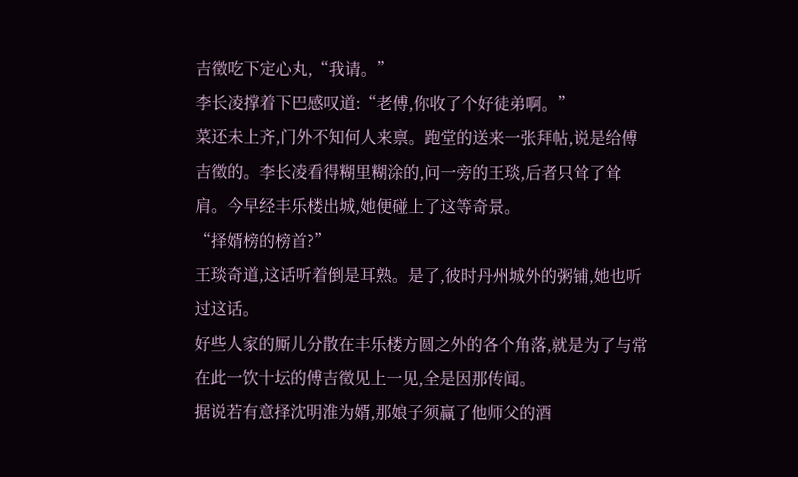吉徵吃下定心丸,“我请。”
李长凌撑着下巴感叹道:“老傅,你收了个好徒弟啊。”
菜还未上齐,门外不知何人来禀。跑堂的送来一张拜帖,说是给傅吉徵的。李长凌看得糊里糊涂的,问一旁的王琰,后者只耸了耸肩。今早经丰乐楼出城,她便碰上了这等奇景。
“择婿榜的榜首?”
王琰奇道,这话听着倒是耳熟。是了,彼时丹州城外的粥铺,她也听过这话。
好些人家的厮儿分散在丰乐楼方圆之外的各个角落,就是为了与常在此一饮十坛的傅吉徵见上一见,全是因那传闻。
据说若有意择沈明淮为婿,那娘子须赢了他师父的酒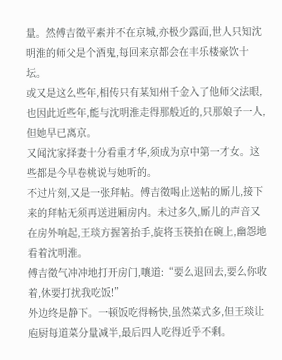量。然傅吉徵平素并不在京城,亦极少露面,世人只知沈明淮的师父是个酒鬼,每回来京都会在丰乐楼豪饮十坛。
或又是这么些年,相传只有某知州千金入了他师父法眼,也因此近些年,能与沈明淮走得那般近的,只那娘子一人,但她早已离京。
又闻沈家择妻十分看重才华,须成为京中第一才女。这些都是今早卷桃说与她听的。
不过片刻,又是一张拜帖。傅吉徵喝止送帖的厮儿,接下来的拜帖无须再送进厢房内。未过多久,厮儿的声音又在房外响起,王琰方握箸抬手,旋将玉筷拍在碗上,幽怨地看着沈明淮。
傅吉徵气冲冲地打开房门,嚷道:“要么退回去,要么你收着,休要打扰我吃饭!”
外边终是静下。一顿饭吃得畅快,虽然菜式多,但王琰让庖厨每道菜分量减半,最后四人吃得近乎不剩。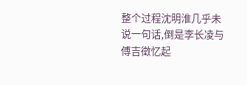整个过程沈明淮几乎未说一句话,倒是李长凌与傅吉徵忆起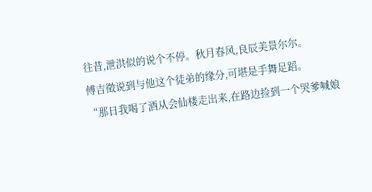往昔,泄洪似的说个不停。秋月春风,良辰美景尔尔。
傅吉徵说到与他这个徒弟的缘分,可堪是手舞足蹈。
“那日我喝了酒从会仙楼走出来,在路边捡到一个哭爹喊娘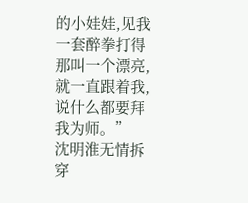的小娃娃,见我一套醉拳打得那叫一个漂亮,就一直跟着我,说什么都要拜我为师。”
沈明淮无情拆穿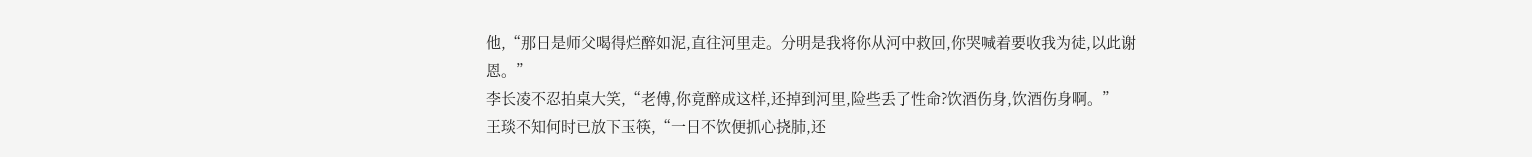他,“那日是师父喝得烂醉如泥,直往河里走。分明是我将你从河中救回,你哭喊着要收我为徒,以此谢恩。”
李长凌不忍拍桌大笑,“老傅,你竟醉成这样,还掉到河里,险些丢了性命?饮酒伤身,饮酒伤身啊。”
王琰不知何时已放下玉筷,“一日不饮便抓心挠肺,还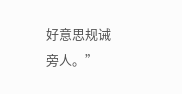好意思规诫旁人。”